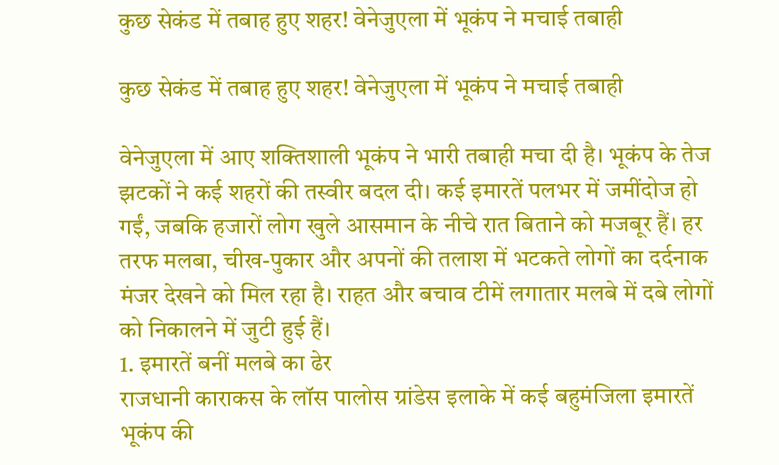कुछ सेकंड में तबाह हुए शहर! वेनेजुएला में भूकंप ने मचाई तबाही

कुछ सेकंड में तबाह हुए शहर! वेनेजुएला में भूकंप ने मचाई तबाही

वेनेजुएला में आए शक्तिशाली भूकंप ने भारी तबाही मचा दी है। भूकंप के तेज झटकों ने कई शहरों की तस्वीर बदल दी। कई इमारतें पलभर में जमींदोज हो गईं, जबकि हजारों लोग खुले आसमान के नीचे रात बिताने को मजबूर हैं। हर तरफ मलबा, चीख-पुकार और अपनों की तलाश में भटकते लोगों का दर्दनाक मंजर देखने को मिल रहा है। राहत और बचाव टीमें लगातार मलबे में दबे लोगों को निकालने में जुटी हुई हैं।
1. इमारतें बनीं मलबे का ढेर
राजधानी काराकस के लॉस पालोस ग्रांडेस इलाके में कई बहुमंजिला इमारतें भूकंप की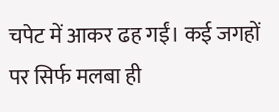चपेट में आकर ढह गईं। कई जगहों पर सिर्फ मलबा ही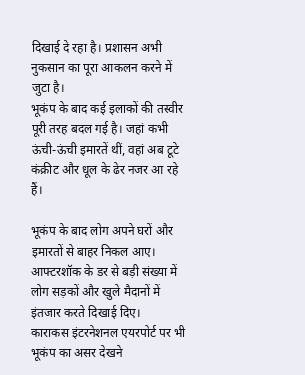दिखाई दे रहा है। प्रशासन अभी नुकसान का पूरा आकलन करने में जुटा है।
भूकंप के बाद कई इलाकों की तस्वीर पूरी तरह बदल गई है। जहां कभी ऊंची-ऊंची इमारतें थीं, वहां अब टूटे कंक्रीट और धूल के ढेर नजर आ रहे हैं।

भूकंप के बाद लोग अपने घरों और इमारतों से बाहर निकल आए। आफ्टरशॉक के डर से बड़ी संख्या में लोग सड़कों और खुले मैदानों में इंतजार करते दिखाई दिए।
काराकस इंटरनेशनल एयरपोर्ट पर भी भूकंप का असर देखने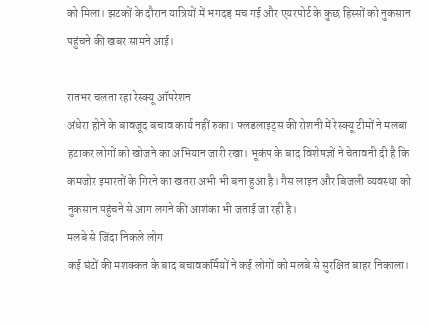को मिला। झटकों के दौरान यात्रियों में भगदड़ मच गई और एयरपोर्ट के कुछ हिस्सों को नुकसान पहुंचने की खबर सामने आई।

रातभर चलता रहा रेस्क्यू ऑपरेशन
अंधेरा होने के बावजूद बचाव कार्य नहीं रुका। फ्लडलाइट्स की रोशनी में रेस्क्यू टीमों ने मलबा हटाकर लोगों को खोजने का अभियान जारी रखा। भूकंप के बाद विशेषज्ञों ने चेतावनी दी है कि कमजोर इमारतों के गिरने का खतरा अभी भी बना हुआ है। गैस लाइन और बिजली व्यवस्था को नुकसान पहुंचने से आग लगने की आशंका भी जताई जा रही है।
मलबे से जिंदा निकले लोग
कई घंटों की मशक्कत के बाद बचावकर्मियों ने कई लोगों को मलबे से सुरक्षित बाहर निकाला।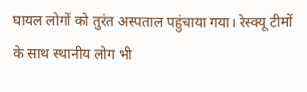घायल लोगों को तुरंत अस्पताल पहुंचाया गया। रेस्क्यू टीमों के साथ स्थानीय लोग भी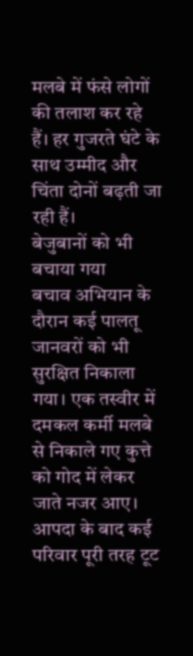मलबे में फंसे लोगों की तलाश कर रहे हैं। हर गुजरते घंटे के साथ उम्मीद और चिंता दोनों बढ़ती जा रही हैं।
बेजुबानों को भी बचाया गया
बचाव अभियान के दौरान कई पालतू जानवरों को भी सुरक्षित निकाला गया। एक तस्वीर में दमकल कर्मी मलबे से निकाले गए कुत्ते को गोद में लेकर जाते नजर आए। आपदा के बाद कई परिवार पूरी तरह टूट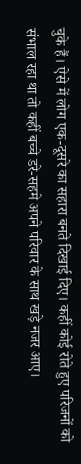चुके हैं। ऐसे में लोग एक-दूसरे का सहारा बनते दिखाई दिए। कहीं कोई रोते हुए परिजनों को संभाल रहा था तो कहीं बच्चे डरे-सहमे अपने परिवार के साथ खड़े नजर आए।